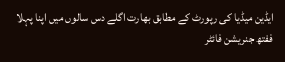ایڈین میڈیا کی رپورٹ کے مطابق بھارت اگلے دس سالوں میں اپنا پہلا ففتھ جنریشن فائٹر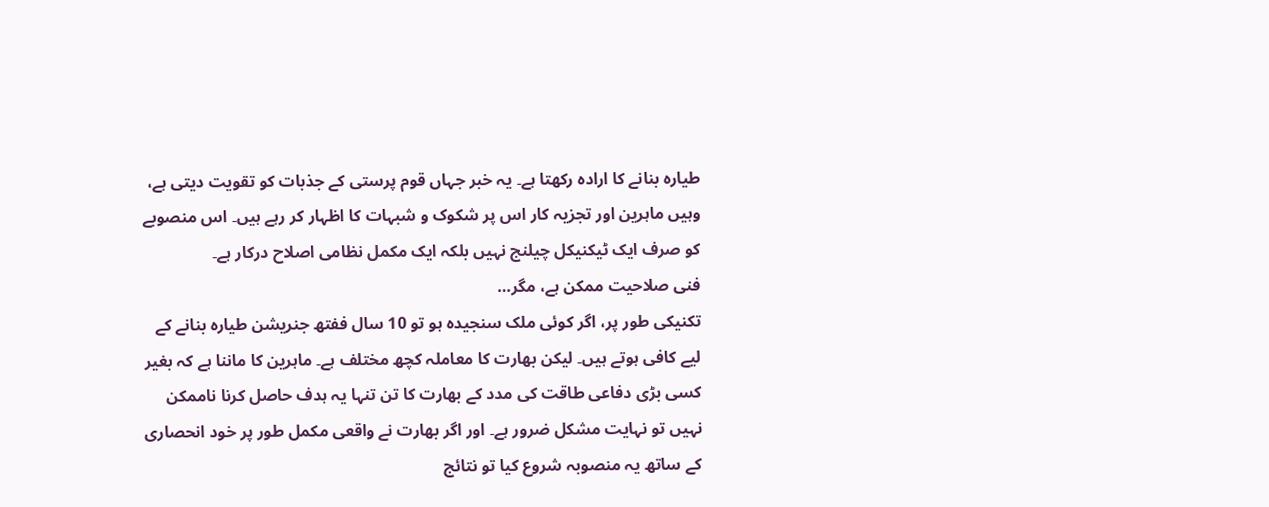طیارہ بنانے کا ارادہ رکھتا ہے۔ یہ خبر جہاں قوم پرستی کے جذبات کو تقویت دیتی ہے، وہیں ماہرین اور تجزیہ کار اس پر شکوک و شبہات کا اظہار کر رہے ہیں۔ اس منصوبے کو صرف ایک ٹیکنیکل چیلنج نہیں بلکہ ایک مکمل نظامی اصلاح درکار ہے۔
فنی صلاحیت ممکن ہے، مگر…
تکنیکی طور پر، اگر کوئی ملک سنجیدہ ہو تو 10 سال ففتھ جنریشن طیارہ بنانے کے لیے کافی ہوتے ہیں۔ لیکن بھارت کا معاملہ کچھ مختلف ہے۔ ماہرین کا ماننا ہے کہ بغیر کسی بڑی دفاعی طاقت کی مدد کے بھارت کا تن تنہا یہ ہدف حاصل کرنا ناممکن نہیں تو نہایت مشکل ضرور ہے۔ اور اگر بھارت نے واقعی مکمل طور پر خود انحصاری کے ساتھ یہ منصوبہ شروع کیا تو نتائج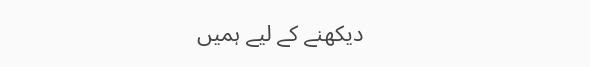دیکھنے کے لیے ہمیں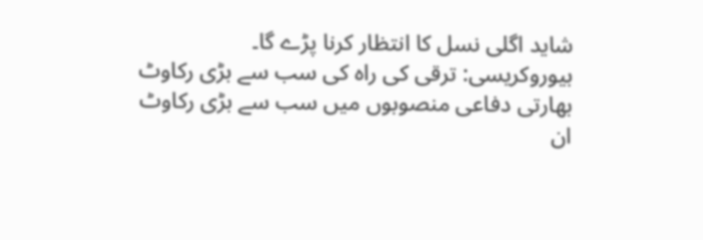شاید اگلی نسل کا انتظار کرنا پڑے گا۔
بیوروکریسی: ترقی کی راہ کی سب سے بڑی رکاوٹ
بھارتی دفاعی منصوبوں میں سب سے بڑی رکاوٹ ان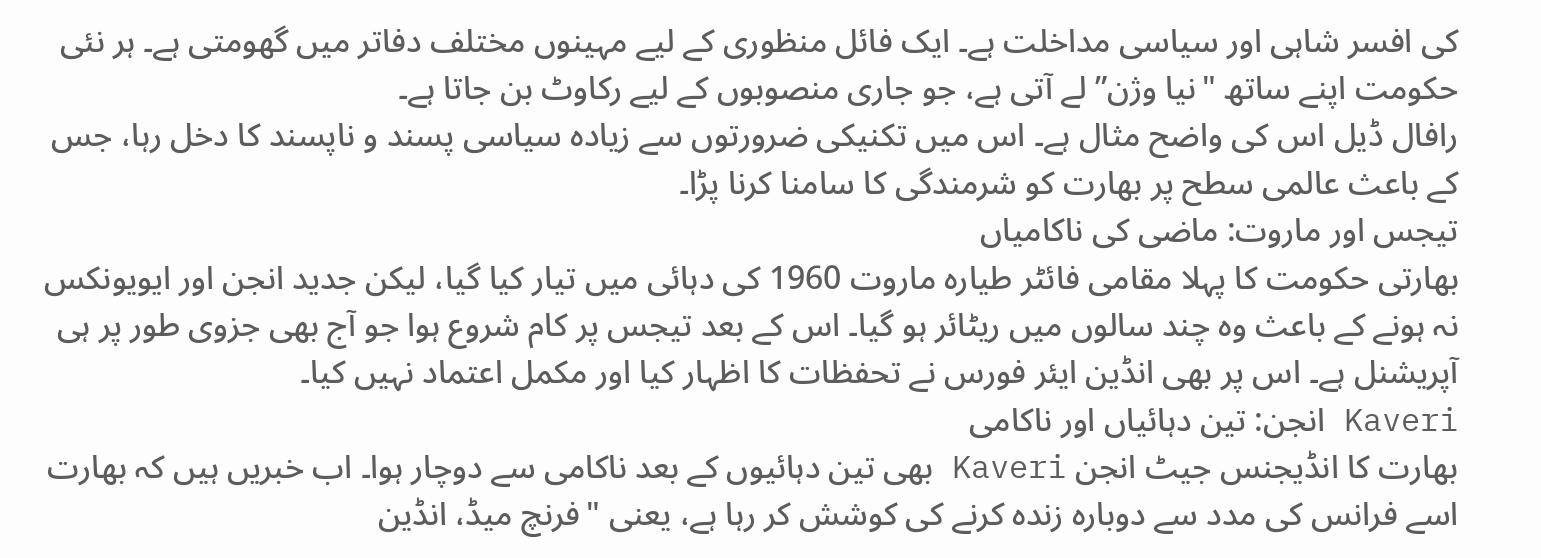کی افسر شاہی اور سیاسی مداخلت ہے۔ ایک فائل منظوری کے لیے مہینوں مختلف دفاتر میں گھومتی ہے۔ ہر نئی حکومت اپنے ساتھ "نیا وژن” لے آتی ہے، جو جاری منصوبوں کے لیے رکاوٹ بن جاتا ہے۔
رافال ڈیل اس کی واضح مثال ہے۔ اس میں تکنیکی ضرورتوں سے زیادہ سیاسی پسند و ناپسند کا دخل رہا، جس کے باعث عالمی سطح پر بھارت کو شرمندگی کا سامنا کرنا پڑا۔
تیجس اور ماروت: ماضی کی ناکامیاں
بھارتی حکومت کا پہلا مقامی فائٹر طیارہ ماروت 1960 کی دہائی میں تیار کیا گیا، لیکن جدید انجن اور ایویونکس نہ ہونے کے باعث وہ چند سالوں میں ریٹائر ہو گیا۔ اس کے بعد تیجس پر کام شروع ہوا جو آج بھی جزوی طور پر ہی آپریشنل ہے۔ اس پر بھی انڈین ایئر فورس نے تحفظات کا اظہار کیا اور مکمل اعتماد نہیں کیا۔
Kaveri انجن: تین دہائیاں اور ناکامی
بھارت کا انڈیجنس جیٹ انجن Kaveri بھی تین دہائیوں کے بعد ناکامی سے دوچار ہوا۔ اب خبریں ہیں کہ بھارت اسے فرانس کی مدد سے دوبارہ زندہ کرنے کی کوشش کر رہا ہے، یعنی "فرنچ میڈ، انڈین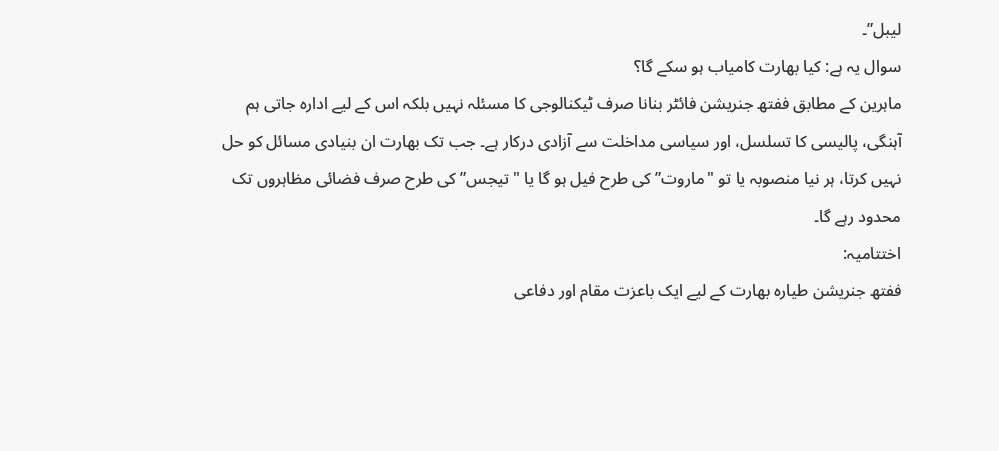لیبل”۔
سوال یہ ہے: کیا بھارت کامیاب ہو سکے گا؟
ماہرین کے مطابق ففتھ جنریشن فائٹر بنانا صرف ٹیکنالوجی کا مسئلہ نہیں بلکہ اس کے لیے ادارہ جاتی ہم آہنگی، پالیسی کا تسلسل، اور سیاسی مداخلت سے آزادی درکار ہے۔ جب تک بھارت ان بنیادی مسائل کو حل نہیں کرتا، ہر نیا منصوبہ یا تو "ماروت” کی طرح فیل ہو گا یا "تیجس” کی طرح صرف فضائی مظاہروں تک محدود رہے گا۔
اختتامیہ:
ففتھ جنریشن طیارہ بھارت کے لیے ایک باعزت مقام اور دفاعی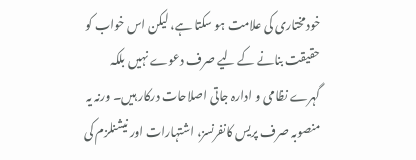خودمختاری کی علامت ہو سکتا ہے، لیکن اس خواب کو حقیقت بنانے کے لیے صرف دعوے نہیں بلکہ گہرے نظامی و ادارہ جاتی اصلاحات درکار ہیں۔ ورنہ یہ منصوبہ صرف پریس کانفرنسز، اشتہارات اور نیشنلزم کی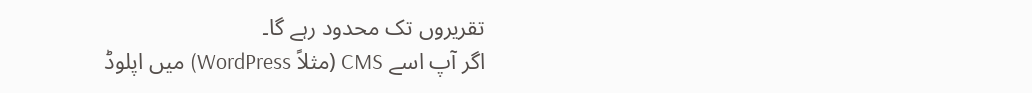تقریروں تک محدود رہے گا۔
اگر آپ اسے CMS (مثلاً WordPress) میں اپلوڈ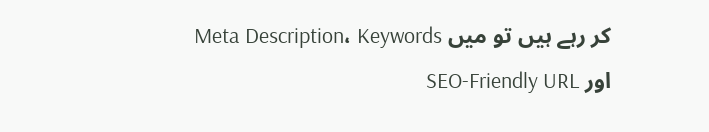کر رہے ہیں تو میں Meta Description، Keywords اور SEO-Friendly URL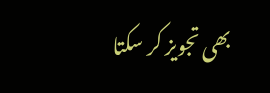بھی تجویز کر سکتا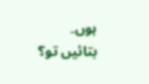ہوں۔ بتائیں تو؟